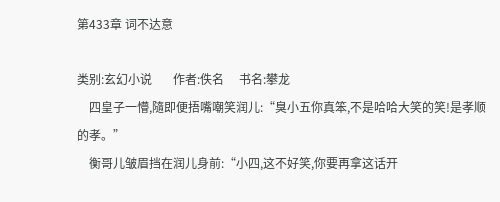第433章 词不达意

类别:玄幻小说       作者:佚名     书名:攀龙
    四皇子一懵,隨即便捂嘴嘲笑润儿:“臭小五你真笨,不是哈哈大笑的笑!是孝顺的孝。”
    衡哥儿皱眉挡在润儿身前:“小四,这不好笑,你要再拿这话开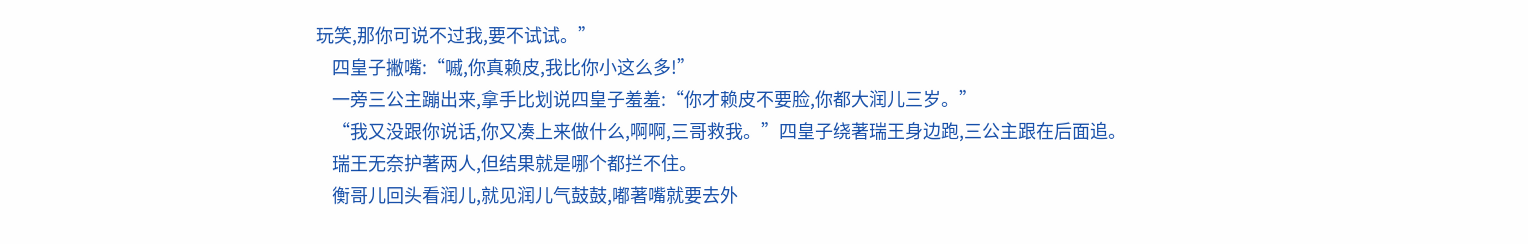玩笑,那你可说不过我,要不试试。”
    四皇子撇嘴:“嘁,你真赖皮,我比你小这么多!”
    一旁三公主蹦出来,拿手比划说四皇子羞羞:“你才赖皮不要脸,你都大润儿三岁。”
    “我又没跟你说话,你又凑上来做什么,啊啊,三哥救我。”四皇子绕著瑞王身边跑,三公主跟在后面追。
    瑞王无奈护著两人,但结果就是哪个都拦不住。
    衡哥儿回头看润儿,就见润儿气鼓鼓,嘟著嘴就要去外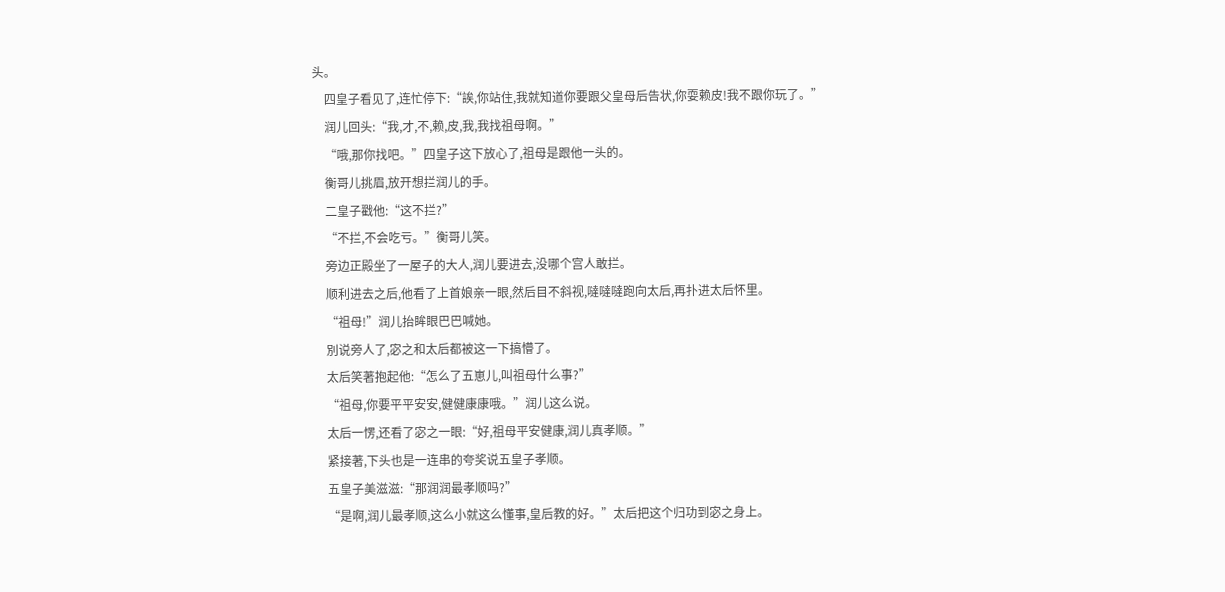头。
    四皇子看见了,连忙停下:“誒,你站住,我就知道你要跟父皇母后告状,你耍赖皮!我不跟你玩了。”
    润儿回头:“我,才,不,赖,皮,我,我找祖母啊。”
    “哦,那你找吧。”四皇子这下放心了,祖母是跟他一头的。
    衡哥儿挑眉,放开想拦润儿的手。
    二皇子戳他:“这不拦?”
    “不拦,不会吃亏。”衡哥儿笑。
    旁边正殿坐了一屋子的大人,润儿要进去,没哪个宫人敢拦。
    顺利进去之后,他看了上首娘亲一眼,然后目不斜视,噠噠噠跑向太后,再扑进太后怀里。
    “祖母!”润儿抬眸眼巴巴喊她。
    別说旁人了,宓之和太后都被这一下搞懵了。
    太后笑著抱起他:“怎么了五崽儿,叫祖母什么事?”
    “祖母,你要平平安安,健健康康哦。”润儿这么说。
    太后一愣,还看了宓之一眼:“好,祖母平安健康,润儿真孝顺。”
    紧接著,下头也是一连串的夸奖说五皇子孝顺。
    五皇子美滋滋:“那润润最孝顺吗?”
    “是啊,润儿最孝顺,这么小就这么懂事,皇后教的好。”太后把这个归功到宓之身上。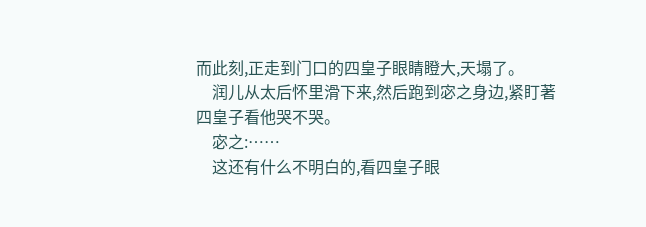而此刻,正走到门口的四皇子眼睛瞪大,天塌了。
    润儿从太后怀里滑下来,然后跑到宓之身边,紧盯著四皇子看他哭不哭。
    宓之:……
    这还有什么不明白的,看四皇子眼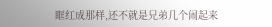眶红成那样,还不就是兄弟几个闹起来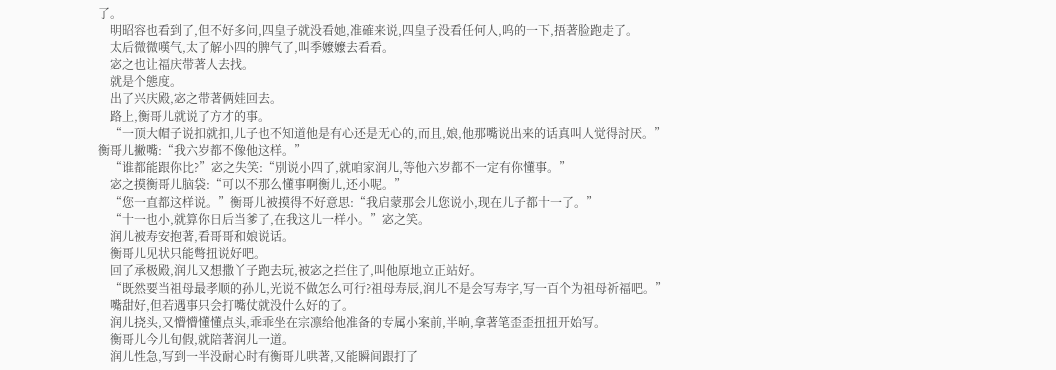了。
    明昭容也看到了,但不好多问,四皇子就没看她,准確来说,四皇子没看任何人,呜的一下,捂著脸跑走了。
    太后微微嘆气,太了解小四的脾气了,叫季嬤嬤去看看。
    宓之也让福庆带著人去找。
    就是个態度。
    出了兴庆殿,宓之带著俩娃回去。
    路上,衡哥儿就说了方才的事。
    “一顶大帽子说扣就扣,儿子也不知道他是有心还是无心的,而且,娘,他那嘴说出来的话真叫人觉得討厌。”衡哥儿撇嘴:“我六岁都不像他这样。”
    “谁都能跟你比?”宓之失笑:“別说小四了,就咱家润儿,等他六岁都不一定有你懂事。”
    宓之摸衡哥儿脑袋:“可以不那么懂事啊衡儿,还小呢。”
    “您一直都这样说。”衡哥儿被摸得不好意思:“我启蒙那会儿您说小,现在儿子都十一了。”
    “十一也小,就算你日后当爹了,在我这儿一样小。”宓之笑。
    润儿被寿安抱著,看哥哥和娘说话。
    衡哥儿见状只能彆扭说好吧。
    回了承极殿,润儿又想撒丫子跑去玩,被宓之拦住了,叫他原地立正站好。
    “既然要当祖母最孝顺的孙儿,光说不做怎么可行?祖母寿辰,润儿不是会写寿字,写一百个为祖母祈福吧。”
    嘴甜好,但若遇事只会打嘴仗就没什么好的了。
    润儿挠头,又懵懵懂懂点头,乖乖坐在宗凛给他准备的专属小案前,半晌,拿著笔歪歪扭扭开始写。
    衡哥儿今儿旬假,就陪著润儿一道。
    润儿性急,写到一半没耐心时有衡哥儿哄著,又能瞬间跟打了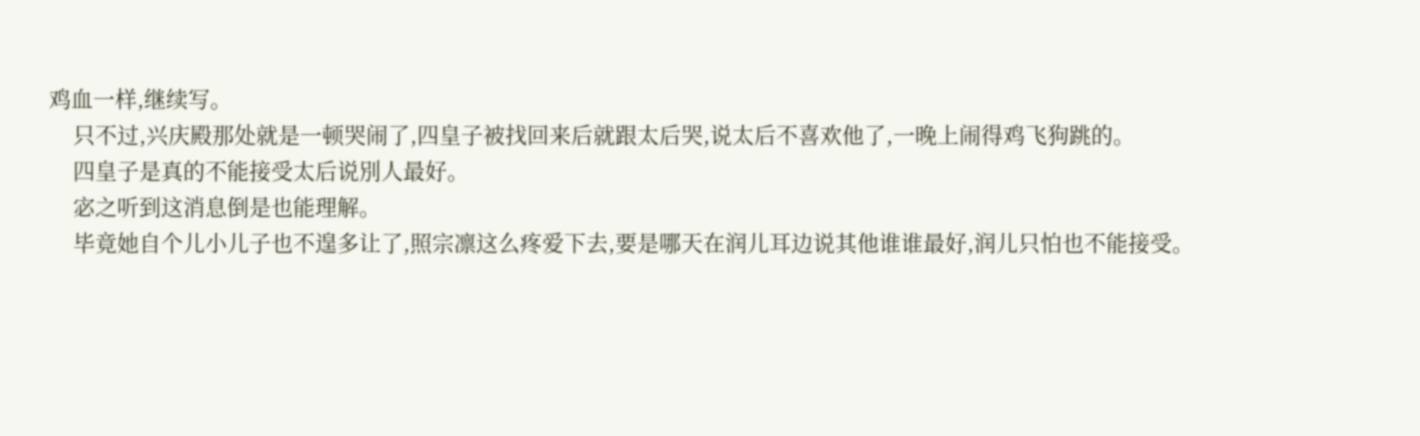鸡血一样,继续写。
    只不过,兴庆殿那处就是一顿哭闹了,四皇子被找回来后就跟太后哭,说太后不喜欢他了,一晚上闹得鸡飞狗跳的。
    四皇子是真的不能接受太后说別人最好。
    宓之听到这消息倒是也能理解。
    毕竟她自个儿小儿子也不遑多让了,照宗凛这么疼爱下去,要是哪天在润儿耳边说其他谁谁最好,润儿只怕也不能接受。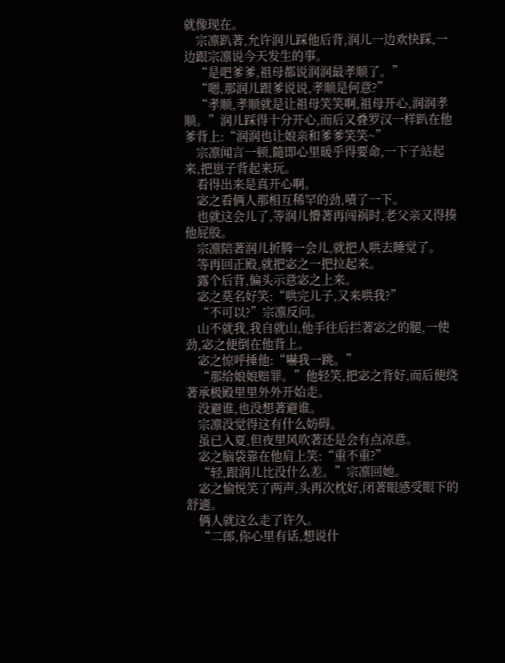就像现在。
    宗凛趴著,允许润儿踩他后背,润儿一边欢快踩,一边跟宗凛说今天发生的事。
    “是吧爹爹,祖母都说润润最孝顺了。”
    “嗯,那润儿跟爹说说,孝顺是何意?”
    “孝顺,孝顺就是让祖母笑笑啊,祖母开心,润润孝顺。”润儿踩得十分开心,而后又叠罗汉一样趴在他爹背上:“润润也让娘亲和爹爹笑笑~”
    宗凛闻言一顿,隨即心里暖乎得要命,一下子站起来,把崽子背起来玩。
    看得出来是真开心啊。
    宓之看俩人那相互稀罕的劲,嘖了一下。
    也就这会儿了,等润儿懵著再闯祸时,老父亲又得揍他屁股。
    宗凛陪著润儿折腾一会儿,就把人哄去睡觉了。
    等再回正殿,就把宓之一把拉起来。
    露个后背,偏头示意宓之上来。
    宓之莫名好笑:“哄完儿子,又来哄我?”
    “不可以?”宗凛反问。
    山不就我,我自就山,他手往后拦著宓之的腿,一使劲,宓之便倒在他背上。
    宓之惊呼捶他:“嚇我一跳。”
    “那给娘娘赔罪。”他轻笑,把宓之背好,而后便绕著承极殿里里外外开始走。
    没避谁,也没想著避谁。
    宗凛没觉得这有什么妨碍。
    虽已入夏,但夜里风吹著还是会有点凉意。
    宓之脑袋靠在他肩上笑:“重不重?”
    “轻,跟润儿比没什么差。”宗凛回她。
    宓之愉悦笑了两声,头再次枕好,闭著眼感受眼下的舒適。
    俩人就这么走了许久。
    “二郎,你心里有话,想说什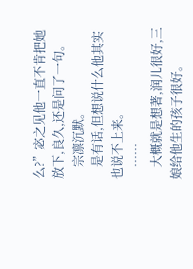么?”宓之见他一直不肯把她放下,良久,还是问了一句。
    宗凛沉默。
    是有话,但想说什么他其实也说不上来。
    ……
    大概就是想著,润儿很好,三娘给他生的孩子很好。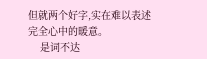但就两个好字,实在难以表述完全心中的暖意。
    是词不达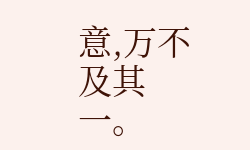意,万不及其一。